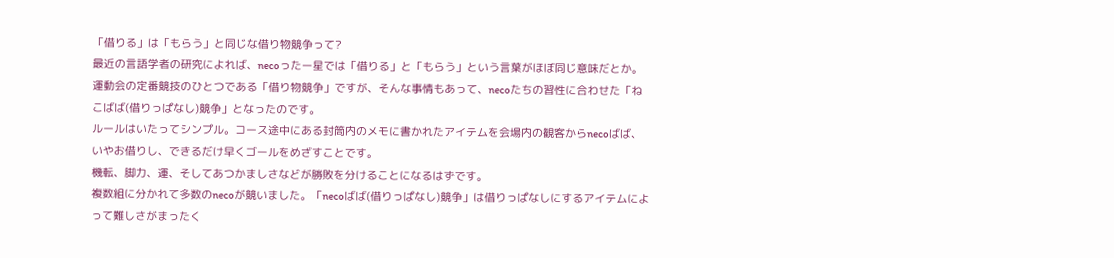「借りる」は「もらう」と同じな借り物競争って?
最近の言語学者の研究によれば、necoったー星では「借りる」と「もらう」という言葉がほぼ同じ意味だとか。
運動会の定番競技のひとつである「借り物競争」ですが、そんな事情もあって、necoたちの習性に合わせた「ねこばば(借りっぱなし)競争」となったのです。
ルールはいたってシンプル。コース途中にある封筒内のメモに書かれたアイテムを会場内の観客からnecoばば、いやお借りし、できるだけ早くゴールをめざすことです。
機転、脚力、運、そしてあつかましさなどが勝敗を分けることになるはずです。
複数組に分かれて多数のnecoが競いました。「necoばば(借りっぱなし)競争」は借りっぱなしにするアイテムによって難しさがまったく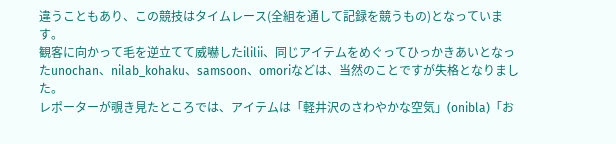違うこともあり、この競技はタイムレース(全組を通して記録を競うもの)となっています。
観客に向かって毛を逆立てて威嚇したililii、同じアイテムをめぐってひっかきあいとなったunochan、nilab_kohaku、samsoon、omoriなどは、当然のことですが失格となりました。
レポーターが覗き見たところでは、アイテムは「軽井沢のさわやかな空気」(onibla)「お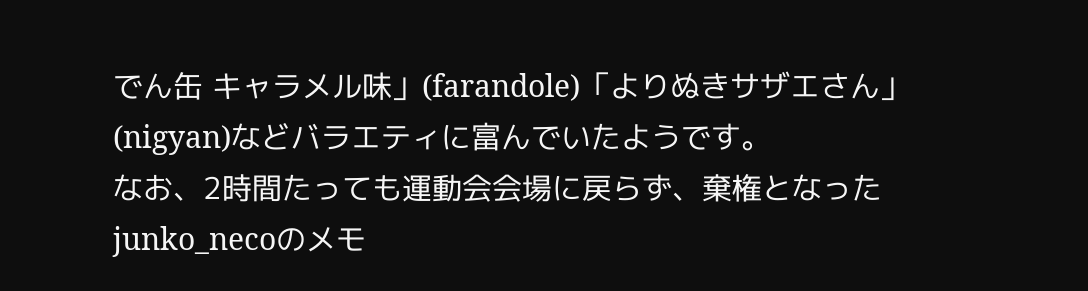でん缶 キャラメル味」(farandole)「よりぬきサザエさん」(nigyan)などバラエティに富んでいたようです。
なお、2時間たっても運動会会場に戻らず、棄権となったjunko_necoのメモ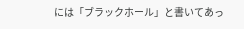には「ブラックホール」と書いてあっ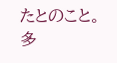たとのこと。
多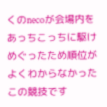くのnecoが会場内をあっちこっちに駆けめぐったため順位がよくわからなかったこの競技です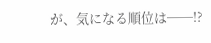が、気になる順位は──!?